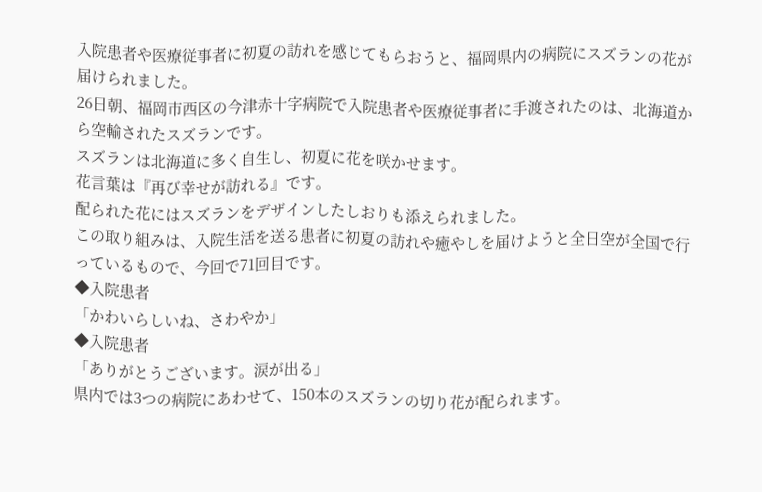入院患者や医療従事者に初夏の訪れを感じてもらおうと、福岡県内の病院にスズランの花が届けられました。
26日朝、福岡市西区の今津赤十字病院で入院患者や医療従事者に手渡されたのは、北海道から空輸されたスズランです。
スズランは北海道に多く自生し、初夏に花を咲かせます。
花言葉は『再び幸せが訪れる』です。
配られた花にはスズランをデザインしたしおりも添えられました。
この取り組みは、入院生活を送る患者に初夏の訪れや癒やしを届けようと全日空が全国で行っているもので、今回で71回目です。
◆入院患者
「かわいらしいね、さわやか」
◆入院患者
「ありがとうございます。涙が出る」
県内では3つの病院にあわせて、150本のスズランの切り花が配られます。